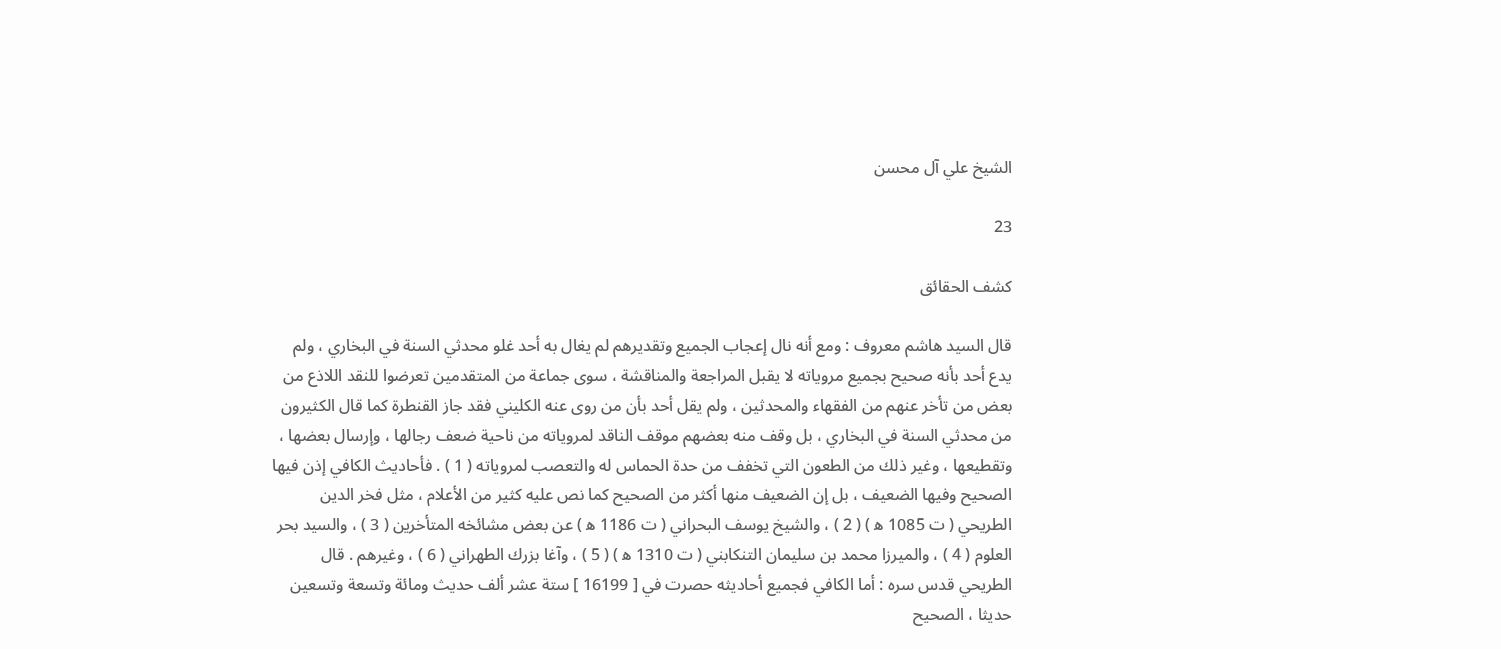الشيخ علي آل محسن

23

كشف الحقائق

قال السيد هاشم معروف : ومع أنه نال إعجاب الجميع وتقديرهم لم يغال به أحد غلو محدثي السنة في البخاري ، ولم يدع أحد بأنه صحيح بجميع مروياته لا يقبل المراجعة والمناقشة ، سوى جماعة من المتقدمين تعرضوا للنقد اللاذع من بعض من تأخر عنهم من الفقهاء والمحدثين ، ولم يقل أحد بأن من روى عنه الكليني فقد جاز القنطرة كما قال الكثيرون من محدثي السنة في البخاري ، بل وقف منه بعضهم موقف الناقد لمروياته من ناحية ضعف رجالها ، وإرسال بعضها ، وتقطيعها ، وغير ذلك من الطعون التي تخفف من حدة الحماس له والتعصب لمروياته ( 1 ) . فأحاديث الكافي إذن فيها الصحيح وفيها الضعيف ، بل إن الضعيف منها أكثر من الصحيح كما نص عليه كثير من الأعلام ، مثل فخر الدين الطريحي ( ت 1085 ه‍ ) ( 2 ) ، والشيخ يوسف البحراني ( ت 1186 ه‍ ) عن بعض مشائخه المتأخرين ( 3 ) ، والسيد بحر العلوم ( 4 ) ، والميرزا محمد بن سليمان التنكابني ( ت 1310 ه‍ ) ( 5 ) ، وآغا بزرك الطهراني ( 6 ) ، وغيرهم . قال الطريحي قدس سره : أما الكافي فجميع أحاديثه حصرت في [ 16199 ] ستة عشر ألف حديث ومائة وتسعة وتسعين حديثا ، الصحيح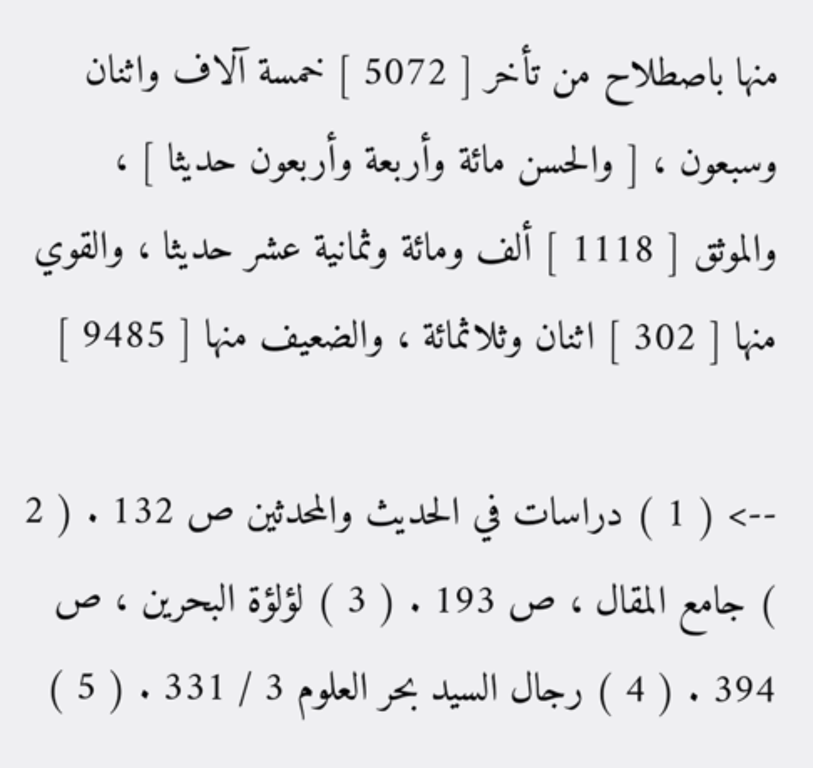منها باصطلاح من تأخر [ 5072 ] خمسة آلاف واثنان وسبعون ، [ والحسن مائة وأربعة وأربعون حديثا ] ، والموثق [ 1118 ] ألف ومائة وثمانية عشر حديثا ، والقوي منها [ 302 ] اثنان وثلاثمائة ، والضعيف منها [ 9485 ]

--> ( 1 ) دراسات في الحديث والمحدثين ص 132 . ( 2 ) جامع المقال ، ص 193 . ( 3 ) لؤلؤة البحرين ، ص 394 . ( 4 ) رجال السيد بحر العلوم 3 / 331 . ( 5 )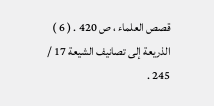قصص العلماء ، ص 420 . ( 6 ) الذريعة إلى تصانيف الشيعة 17 / 245 .